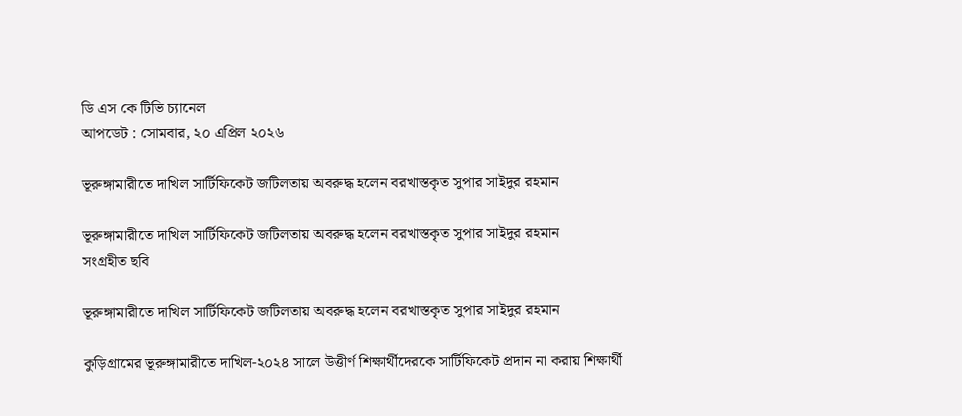ডি এস কে টিভি চ্যানেল
আপডেট : সোমবার, ২০ এপ্রিল ২০২৬

ভূরুঙ্গামারীতে দাখিল সার্টিফিকেট জটিলতায় অবরুদ্ধ হলেন বরখাস্তকৃত সুপার সাইদুর রহমান

ভূরুঙ্গামারীতে দাখিল সার্টিফিকেট জটিলতায় অবরুদ্ধ হলেন বরখাস্তকৃত সুপার সাইদুর রহমান
সংগ্রহীত ছবি

ভূরুঙ্গামারীতে দাখিল সার্টিফিকেট জটিলতায় অবরুদ্ধ হলেন বরখাস্তকৃত সুপার সাইদুর রহমান

কুড়িগ্রামের ভূরুঙ্গামারীতে দাখিল-২০২৪ সালে উত্তীর্ণ শিক্ষার্থীদেরকে সার্টিফিকেট প্রদান না করায় শিক্ষার্থী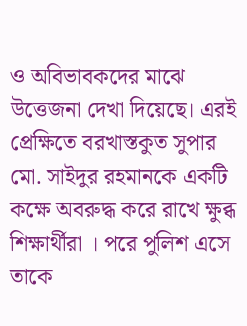ও অবিভাবকদের মাঝে উত্তেজনা দেখা দিয়েছে। এরই প্রেক্ষিতে বরখাস্তকুত সুপার মো. সাইদুর রহমানকে একটি কক্ষে অবরুদ্ধ করে রাখে ক্ষুব্ধ শিক্ষার্থীরা । পরে পুলিশ এসে তাকে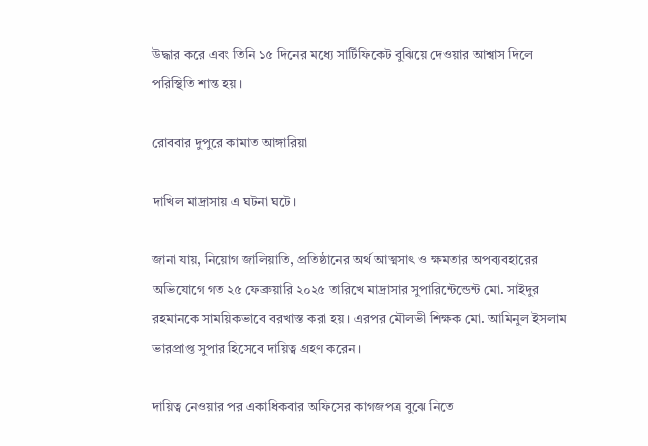উদ্ধার করে এবং তিনি ১৫ দিনের মধ্যে সার্টিফিকেট বুঝিয়ে দেওয়ার আশ্বাস দিলে পরিস্থিতি শান্ত হয়।

রোববার দুপুরে কামাত আঙ্গারিয়া

দাখিল মাদ্রাসায় এ ঘটনা ঘটে।

জানা যায়, নিয়োগ জালিয়াতি, প্রতিষ্ঠানের অর্থ আত্মসাৎ ও ক্ষমতার অপব্যবহারের অভিযোগে গত ২৫ ফেব্রুয়ারি ২০২৫ তারিখে মাদ্রাসার সুপারিন্টেন্ডেন্ট মো. সাইদুর রহমানকে সাময়িকভাবে বরখাস্ত করা হয়। এরপর মৌলভী শিক্ষক মো. আমিনুল ইসলাম ভারপ্রাপ্ত সুপার হিসেবে দায়িত্ব গ্রহণ করেন।

দায়িত্ব নেওয়ার পর একাধিকবার অফিসের কাগজপত্র বুঝে নিতে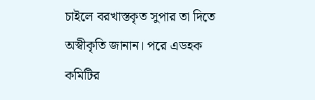চাইলে বরখাস্তকৃত সুপার তা দিতে অস্বীকৃতি জানান। পরে এডহক কমিটির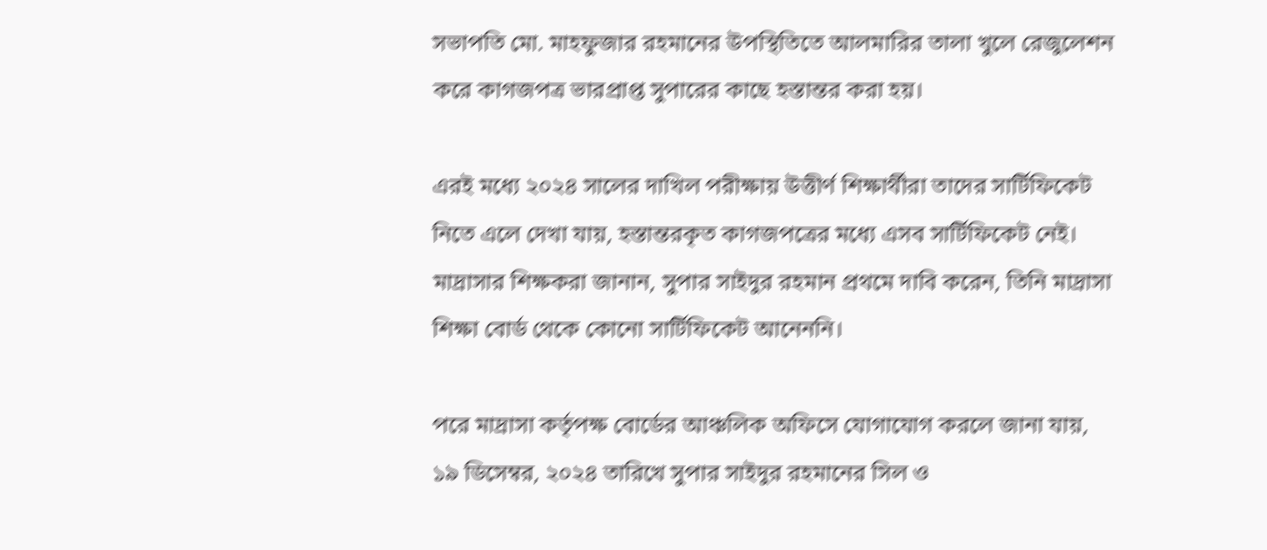সভাপতি মো. মাহফুজার রহমানের উপস্থিতিতে আলমারির তালা খুলে রেজুলেশন করে কাগজপত্র ভারপ্রাপ্ত সুপারের কাছে হস্তান্তর করা হয়।

এরই মধ্যে ২০২৪ সালের দাখিল পরীক্ষায় উত্তীর্ণ শিক্ষার্থীরা তাদের সার্টিফিকেট নিতে এলে দেখা যায়, হস্তান্তরকৃত কাগজপত্রের মধ্যে এসব সার্টিফিকেট নেই। মাদ্রাসার শিক্ষকরা জানান, সুপার সাইদুর রহমান প্রথমে দাবি করেন, তিনি মাদ্রাসা শিক্ষা বোর্ড থেকে কোনো সার্টিফিকেট আনেননি।

পরে মাদ্রাসা কর্তৃপক্ষ বোর্ডের আঞ্চলিক অফিসে যোগাযোগ করলে জানা যায়, ১৯ ডিসেম্বর, ২০২৪ তারিখে সুপার সাইদুর রহমানের সিল ও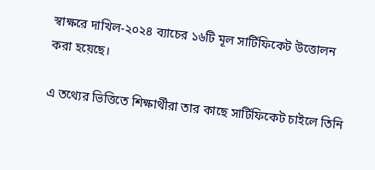স্বাক্ষরে দাখিল-২০২৪ ব্যাচের ১৬টি মূল সার্টিফিকেট উত্তোলন করা হয়েছে।

এ তথ্যের ভিত্তিতে শিক্ষার্থীরা তার কাছে সার্টিফিকেট চাইলে তিনি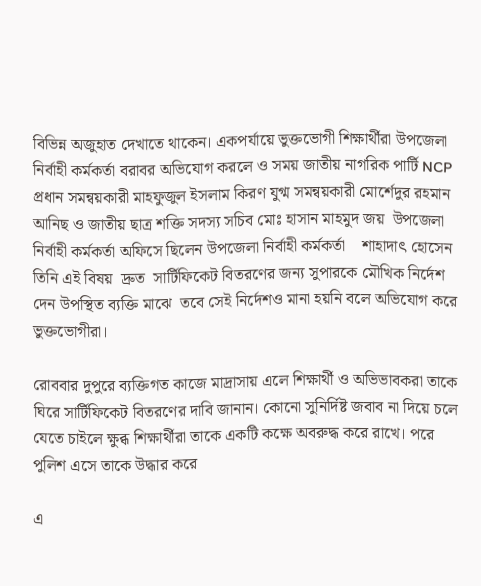বিভিন্ন অজুহাত দেখাতে থাকেন। একপর্যায়ে ভুক্তভোগী শিক্ষার্থীরা উপজেলা নির্বাহী কর্মকর্তা বরাবর অভিযোগ করলে ও সময় জাতীয় নাগরিক পার্টি NCP প্রধান সমন্বয়কারী মাহফুজুল ইসলাম কিরণ যুগ্ম সমন্বয়কারী মোর্শেদুর রহমান আনিছ ও জাতীয় ছাত্র শক্তি সদস্য সচিব মোঃ হাসান মাহমুদ জয়  উপজেলা নির্বাহী কর্মকর্তা অফিসে ছিলেন উপজেলা নির্বাহী কর্মকর্তা    শাহাদাৎ হোসেন  তিনি এই বিষয়  দ্রুত  সার্টিফিকেট বিতরণের জন্য সুপারকে মৌখিক নির্দেশ দেন উপস্থিত ব্যক্তি মাঝে  তবে সেই নির্দেশও মানা হয়নি বলে অভিযোগ করে ভুক্তভোগীরা।

রোববার দুপুরে ব্যক্তিগত কাজে মাদ্রাসায় এলে শিক্ষার্থী ও অভিভাবকরা তাকে ঘিরে সার্টিফিকেট বিতরণের দাবি জানান। কোনো সুনির্দিষ্ট জবাব না দিয়ে চলে যেতে চাইলে ক্ষুব্ধ শিক্ষার্থীরা তাকে একটি কক্ষে অবরুদ্ধ করে রাখে। পরে পুলিশ এসে তাকে উদ্ধার করে

এ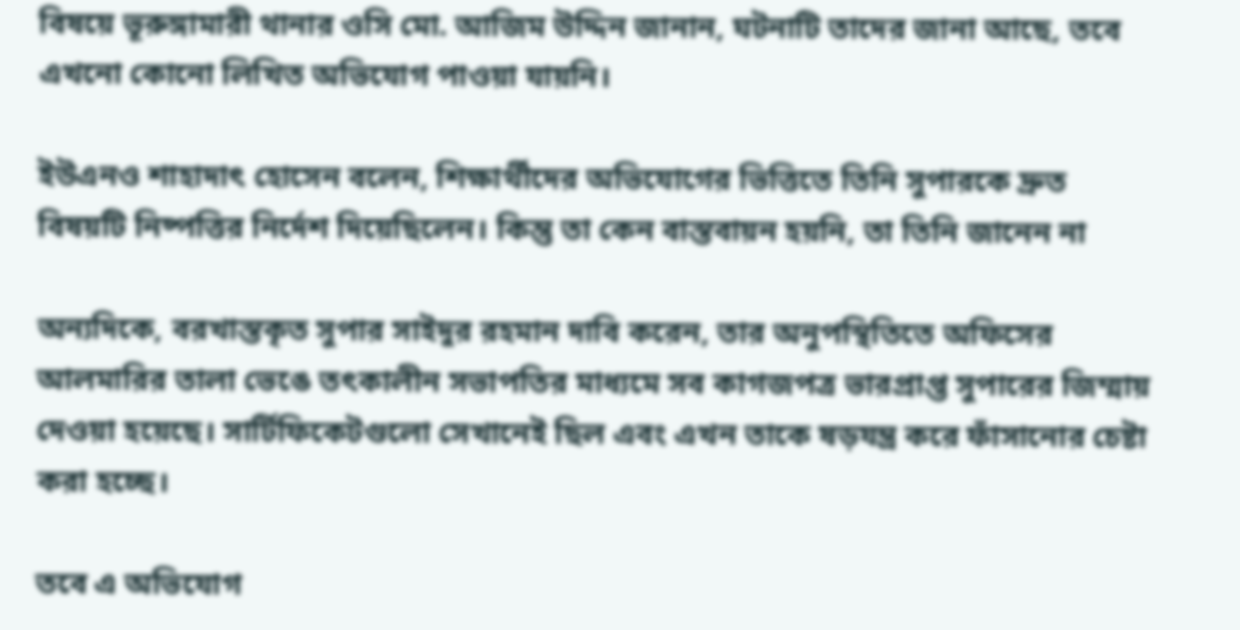বিষয়ে ভূরুঙ্গামারী থানার ওসি মো. আজিম উদ্দিন জানান, ঘটনাটি তাদের জানা আছে, তবে এখনো কোনো লিখিত অভিযোগ পাওয়া যায়নি।

ইউএনও শাহাদাৎ হোসেন বলেন, শিক্ষার্থীদের অভিযোগের ভিত্তিতে তিনি সুপারকে দ্রুত বিষয়টি নিষ্পত্তির নির্দেশ দিয়েছিলেন। কিন্তু তা কেন বাস্তবায়ন হয়নি, তা তিনি জানেন না

অন্যদিকে, বরখাস্তকৃত সুপার সাইদুর রহমান দাবি করেন, তার অনুপস্থিতিতে অফিসের আলমারির তালা ভেঙে তৎকালীন সভাপতির মাধ্যমে সব কাগজপত্র ভারপ্রাপ্ত সুপারের জিম্মায় দেওয়া হয়েছে। সার্টিফিকেটগুলো সেখানেই ছিল এবং এখন তাকে ষড়যন্ত্র করে ফাঁসানোর চেষ্টা করা হচ্ছে।

তবে এ অভিযোগ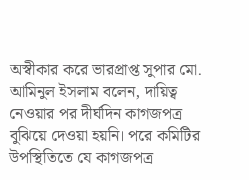অস্বীকার করে ভারপ্রাপ্ত সুপার মো. আমিনুল ইসলাম বলেন, দায়িত্ব নেওয়ার পর দীর্ঘদিন কাগজপত্র বুঝিয়ে দেওয়া হয়নি। পরে কমিটির উপস্থিতিতে যে কাগজপত্র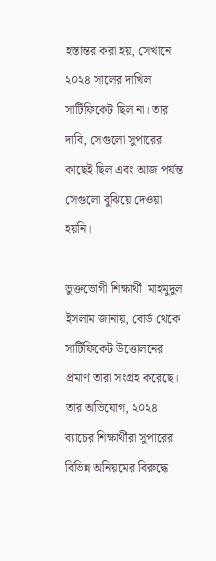হস্তান্তর করা হয়, সেখানে ২০২৪ সালের দাখিল সার্টিফিকেট ছিল না। তার দাবি, সেগুলো সুপারের কাছেই ছিল এবং আজ পর্যন্ত সেগুলো বুঝিয়ে দেওয়া হয়নি।

ভুক্তভোগী শিক্ষার্থী  মাহমুদুল ইসলাম জানায়, বোর্ড থেকে সার্টিফিকেট উত্তোলনের প্রমাণ তারা সংগ্রহ করেছে। তার অভিযোগ, ২০২৪ ব্যাচের শিক্ষার্থীরা সুপারের বিভিন্ন অনিয়মের বিরুদ্ধে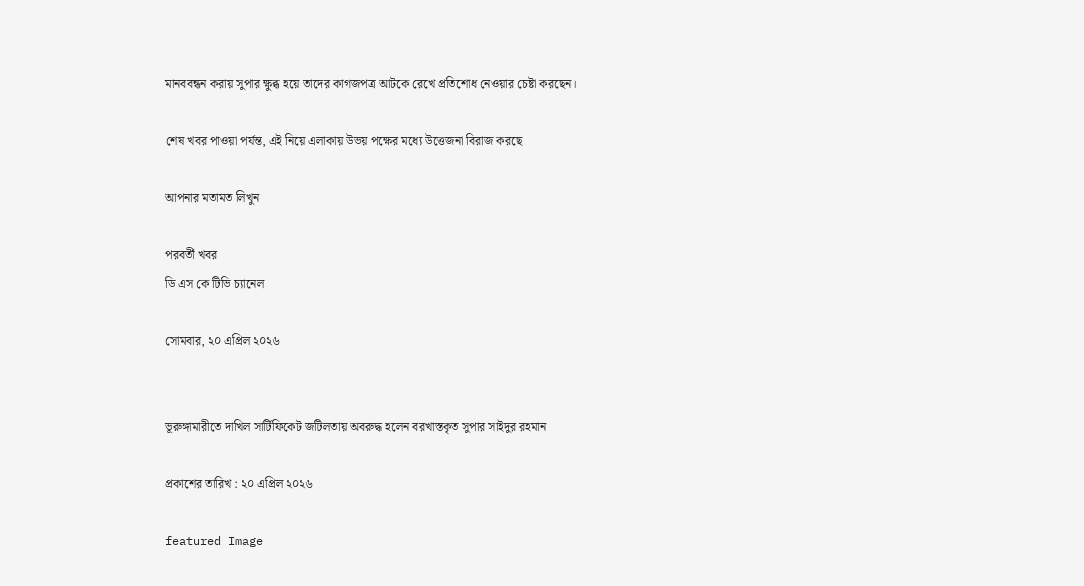মানববন্ধন করায় সুপার ক্ষুব্ধ হয়ে তাদের কাগজপত্র আটকে রেখে প্রতিশোধ নেওয়ার চেষ্টা করছেন।

শেষ খবর পাওয়া পর্যন্ত, এই নিয়ে এলাকায় উভয় পক্ষের মধ্যে উত্তেজনা বিরাজ করছে

আপনার মতামত লিখুন

পরবর্তী খবর
ডি এস কে টিভি চ্যানেল

সোমবার, ২০ এপ্রিল ২০২৬


ভূরুঙ্গামারীতে দাখিল সার্টিফিকেট জটিলতায় অবরুদ্ধ হলেন বরখাস্তকৃত সুপার সাইদুর রহমান

প্রকাশের তারিখ : ২০ এপ্রিল ২০২৬

featured Image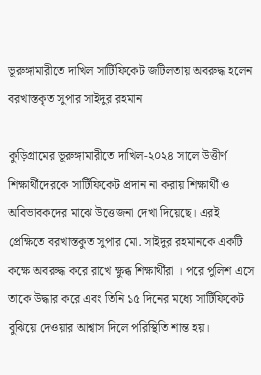ভূরুঙ্গামারীতে দাখিল সার্টিফিকেট জটিলতায় অবরুদ্ধ হলেন বরখাস্তকৃত সুপার সাইদুর রহমান

কুড়িগ্রামের ভূরুঙ্গামারীতে দাখিল-২০২৪ সালে উত্তীর্ণ শিক্ষার্থীদেরকে সার্টিফিকেট প্রদান না করায় শিক্ষার্থী ও অবিভাবকদের মাঝে উত্তেজনা দেখা দিয়েছে। এরই প্রেক্ষিতে বরখাস্তকুত সুপার মো. সাইদুর রহমানকে একটি কক্ষে অবরুদ্ধ করে রাখে ক্ষুব্ধ শিক্ষার্থীরা । পরে পুলিশ এসে তাকে উদ্ধার করে এবং তিনি ১৫ দিনের মধ্যে সার্টিফিকেট বুঝিয়ে দেওয়ার আশ্বাস দিলে পরিস্থিতি শান্ত হয়।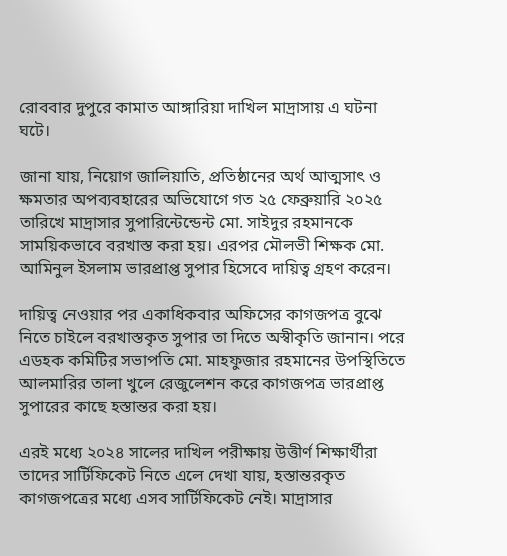রোববার দুপুরে কামাত আঙ্গারিয়া দাখিল মাদ্রাসায় এ ঘটনা ঘটে।

জানা যায়, নিয়োগ জালিয়াতি, প্রতিষ্ঠানের অর্থ আত্মসাৎ ও ক্ষমতার অপব্যবহারের অভিযোগে গত ২৫ ফেব্রুয়ারি ২০২৫ তারিখে মাদ্রাসার সুপারিন্টেন্ডেন্ট মো. সাইদুর রহমানকে সাময়িকভাবে বরখাস্ত করা হয়। এরপর মৌলভী শিক্ষক মো. আমিনুল ইসলাম ভারপ্রাপ্ত সুপার হিসেবে দায়িত্ব গ্রহণ করেন।

দায়িত্ব নেওয়ার পর একাধিকবার অফিসের কাগজপত্র বুঝে নিতে চাইলে বরখাস্তকৃত সুপার তা দিতে অস্বীকৃতি জানান। পরে এডহক কমিটির সভাপতি মো. মাহফুজার রহমানের উপস্থিতিতে আলমারির তালা খুলে রেজুলেশন করে কাগজপত্র ভারপ্রাপ্ত সুপারের কাছে হস্তান্তর করা হয়।

এরই মধ্যে ২০২৪ সালের দাখিল পরীক্ষায় উত্তীর্ণ শিক্ষার্থীরা তাদের সার্টিফিকেট নিতে এলে দেখা যায়, হস্তান্তরকৃত কাগজপত্রের মধ্যে এসব সার্টিফিকেট নেই। মাদ্রাসার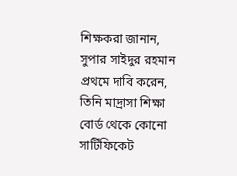শিক্ষকরা জানান, সুপার সাইদুর রহমান প্রথমে দাবি করেন, তিনি মাদ্রাসা শিক্ষা বোর্ড থেকে কোনো সার্টিফিকেট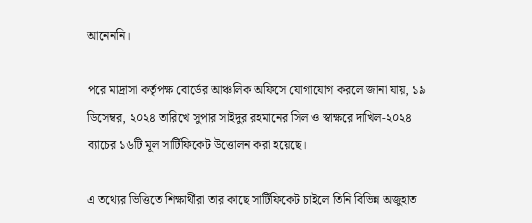আনেননি।

পরে মাদ্রাসা কর্তৃপক্ষ বোর্ডের আঞ্চলিক অফিসে যোগাযোগ করলে জানা যায়, ১৯ ডিসেম্বর, ২০২৪ তারিখে সুপার সাইদুর রহমানের সিল ও স্বাক্ষরে দাখিল-২০২৪ ব্যাচের ১৬টি মূল সার্টিফিকেট উত্তোলন করা হয়েছে।

এ তথ্যের ভিত্তিতে শিক্ষার্থীরা তার কাছে সার্টিফিকেট চাইলে তিনি বিভিন্ন অজুহাত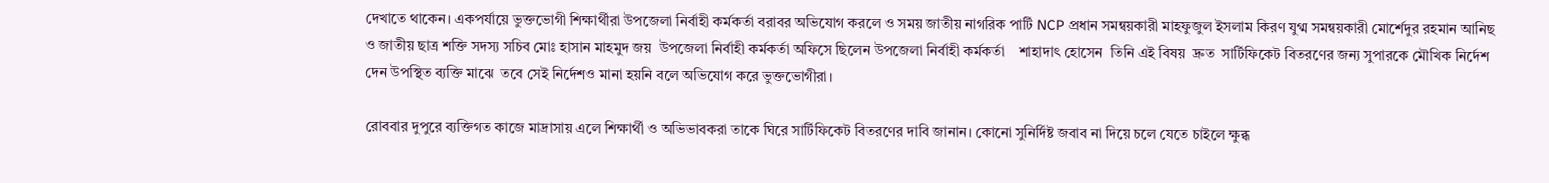দেখাতে থাকেন। একপর্যায়ে ভুক্তভোগী শিক্ষার্থীরা উপজেলা নির্বাহী কর্মকর্তা বরাবর অভিযোগ করলে ও সময় জাতীয় নাগরিক পার্টি NCP প্রধান সমন্বয়কারী মাহফুজুল ইসলাম কিরণ যুগ্ম সমন্বয়কারী মোর্শেদুর রহমান আনিছ ও জাতীয় ছাত্র শক্তি সদস্য সচিব মোঃ হাসান মাহমুদ জয়  উপজেলা নির্বাহী কর্মকর্তা অফিসে ছিলেন উপজেলা নির্বাহী কর্মকর্তা    শাহাদাৎ হোসেন  তিনি এই বিষয়  দ্রুত  সার্টিফিকেট বিতরণের জন্য সুপারকে মৌখিক নির্দেশ দেন উপস্থিত ব্যক্তি মাঝে  তবে সেই নির্দেশও মানা হয়নি বলে অভিযোগ করে ভুক্তভোগীরা।

রোববার দুপুরে ব্যক্তিগত কাজে মাদ্রাসায় এলে শিক্ষার্থী ও অভিভাবকরা তাকে ঘিরে সার্টিফিকেট বিতরণের দাবি জানান। কোনো সুনির্দিষ্ট জবাব না দিয়ে চলে যেতে চাইলে ক্ষুব্ধ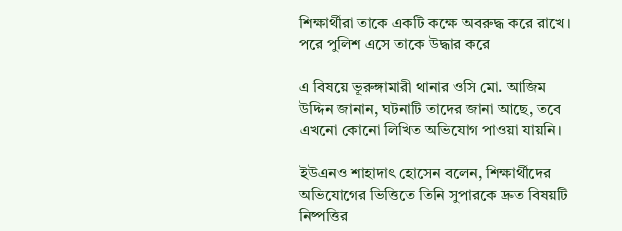শিক্ষার্থীরা তাকে একটি কক্ষে অবরুদ্ধ করে রাখে। পরে পুলিশ এসে তাকে উদ্ধার করে

এ বিষয়ে ভূরুঙ্গামারী থানার ওসি মো. আজিম উদ্দিন জানান, ঘটনাটি তাদের জানা আছে, তবে এখনো কোনো লিখিত অভিযোগ পাওয়া যায়নি।

ইউএনও শাহাদাৎ হোসেন বলেন, শিক্ষার্থীদের অভিযোগের ভিত্তিতে তিনি সুপারকে দ্রুত বিষয়টি নিষ্পত্তির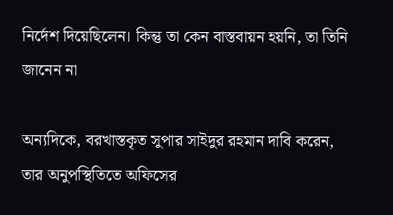নির্দেশ দিয়েছিলেন। কিন্তু তা কেন বাস্তবায়ন হয়নি, তা তিনি জানেন না

অন্যদিকে, বরখাস্তকৃত সুপার সাইদুর রহমান দাবি করেন, তার অনুপস্থিতিতে অফিসের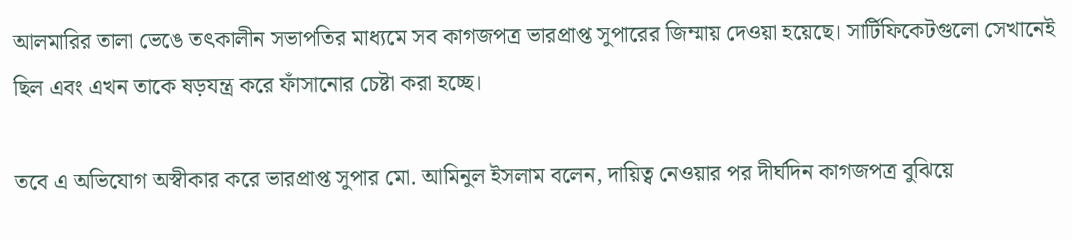আলমারির তালা ভেঙে তৎকালীন সভাপতির মাধ্যমে সব কাগজপত্র ভারপ্রাপ্ত সুপারের জিম্মায় দেওয়া হয়েছে। সার্টিফিকেটগুলো সেখানেই ছিল এবং এখন তাকে ষড়যন্ত্র করে ফাঁসানোর চেষ্টা করা হচ্ছে।

তবে এ অভিযোগ অস্বীকার করে ভারপ্রাপ্ত সুপার মো. আমিনুল ইসলাম বলেন, দায়িত্ব নেওয়ার পর দীর্ঘদিন কাগজপত্র বুঝিয়ে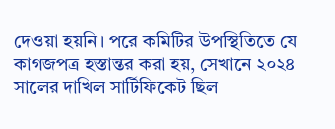দেওয়া হয়নি। পরে কমিটির উপস্থিতিতে যে কাগজপত্র হস্তান্তর করা হয়, সেখানে ২০২৪ সালের দাখিল সার্টিফিকেট ছিল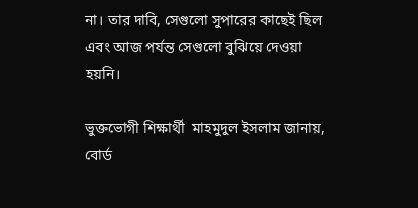না। তার দাবি, সেগুলো সুপারের কাছেই ছিল এবং আজ পর্যন্ত সেগুলো বুঝিয়ে দেওয়া হয়নি।

ভুক্তভোগী শিক্ষার্থী  মাহমুদুল ইসলাম জানায়, বোর্ড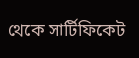থেকে সার্টিফিকেট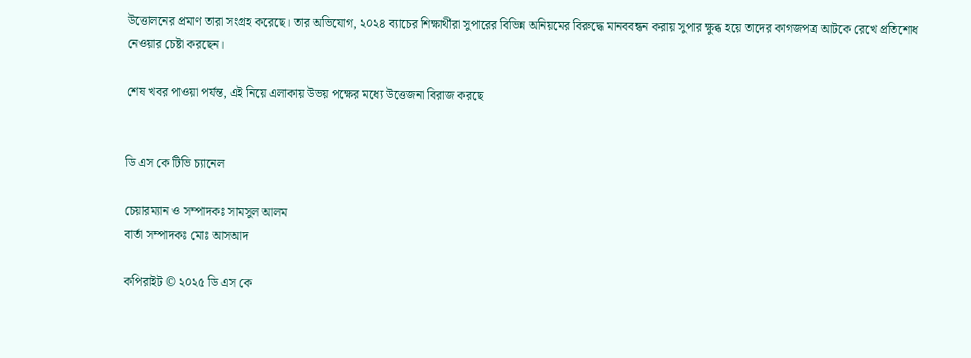উত্তোলনের প্রমাণ তারা সংগ্রহ করেছে। তার অভিযোগ, ২০২৪ ব্যাচের শিক্ষার্থীরা সুপারের বিভিন্ন অনিয়মের বিরুদ্ধে মানববন্ধন করায় সুপার ক্ষুব্ধ হয়ে তাদের কাগজপত্র আটকে রেখে প্রতিশোধ নেওয়ার চেষ্টা করছেন।

শেষ খবর পাওয়া পর্যন্ত, এই নিয়ে এলাকায় উভয় পক্ষের মধ্যে উত্তেজনা বিরাজ করছে


ডি এস কে টিভি চ্যানেল

চেয়ারম্যান ও সম্পাদকঃ সামসুল আলম
বার্তা সম্পাদকঃ মোঃ আসআদ

কপিরাইট © ২০২৫ ডি এস কে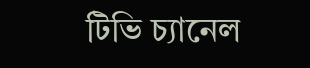টিভি চ্যানেল